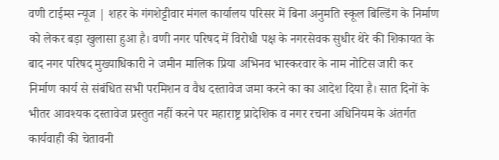वणी टाईम्स न्यूज | शहर के गंगशेट्टीवार मंगल कार्यालय परिसर में बिना अनुमति स्कूल बिल्डिंग के निर्माण को लेकर बड़ा खुलासा हुआ है। वणी नगर परिषद में विरोधी पक्ष के नगरसेवक सुधीर थेरे की शिकायत के बाद नगर परिषद मुख्याधिकारी ने जमीन मालिक प्रिया अभिनव भास्करवार के नाम नोटिस जारी कर निर्माण कार्य से संबंधित सभी परमिशन व वैध दस्तावेज जमा करने का का आदेश दिया है। सात दिनों के भीतर आवश्यक दस्तावेज प्रस्तुत नहीं करने पर महाराष्ट्र प्रादेशिक व नगर रचना अधिनियम के अंतर्गत कार्यवाही की चेतावनी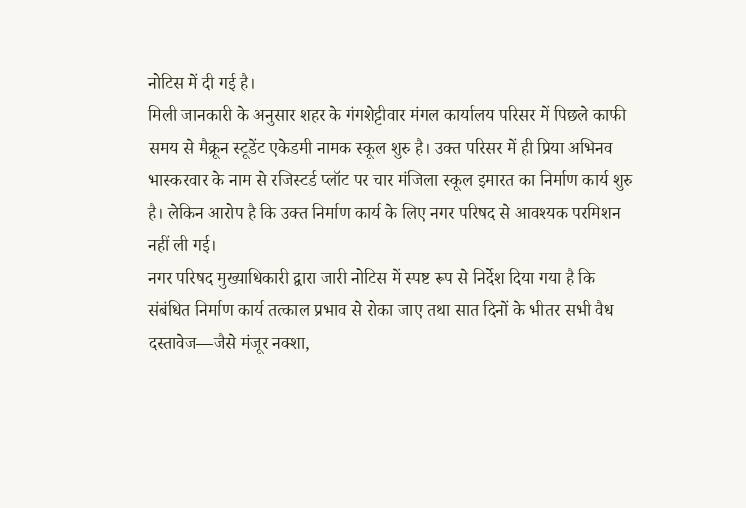नोटिस में दी गई है।
मिली जानकारी के अनुसार शहर के गंगशेट्टीवार मंगल कार्यालय परिसर में पिछले काफी समय से मैक्रून स्टूडेंट एकेडमी नामक स्कूल शुरु है। उक्त परिसर में ही प्रिया अभिनव भास्करवार के नाम से रजिस्टर्ड प्लॉट पर चार मंजिला स्कूल इमारत का निर्माण कार्य शुरु है। लेकिन आरोप है कि उक्त निर्माण कार्य के लिए नगर परिषद से आवश्यक परमिशन नहीं ली गई।
नगर परिषद मुख्याधिकारी द्वारा जारी नोटिस में स्पष्ट रूप से निर्देश दिया गया है कि संबंधित निर्माण कार्य तत्काल प्रभाव से रोका जाए तथा सात दिनों के भीतर सभी वैध दस्तावेज—जैसे मंजूर नक्शा,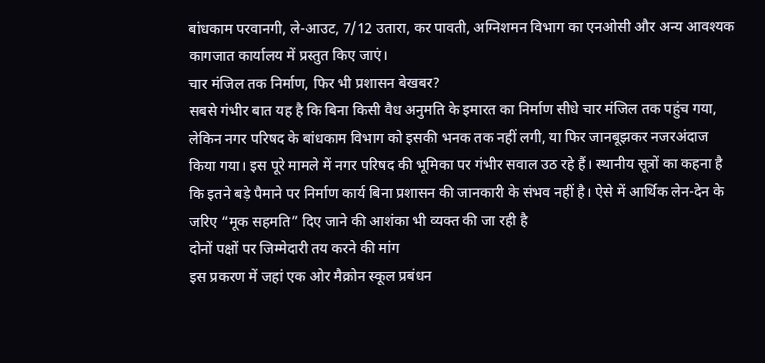बांधकाम परवानगी, ले-आउट, 7/12 उतारा, कर पावती, अग्निशमन विभाग का एनओसी और अन्य आवश्यक कागजात कार्यालय में प्रस्तुत किए जाएं।
चार मंजिल तक निर्माण, फिर भी प्रशासन बेखबर?
सबसे गंभीर बात यह है कि बिना किसी वैध अनुमति के इमारत का निर्माण सीधे चार मंजिल तक पहुंच गया, लेकिन नगर परिषद के बांधकाम विभाग को इसकी भनक तक नहीं लगी, या फिर जानबूझकर नजरअंदाज किया गया। इस पूरे मामले में नगर परिषद की भूमिका पर गंभीर सवाल उठ रहे हैं। स्थानीय सूत्रों का कहना है कि इतने बड़े पैमाने पर निर्माण कार्य बिना प्रशासन की जानकारी के संभव नहीं है। ऐसे में आर्थिक लेन-देन के जरिए “मूक सहमति” दिए जाने की आशंका भी व्यक्त की जा रही है
दोनों पक्षों पर जिम्मेदारी तय करने की मांग
इस प्रकरण में जहां एक ओर मैक्रोन स्कूल प्रबंधन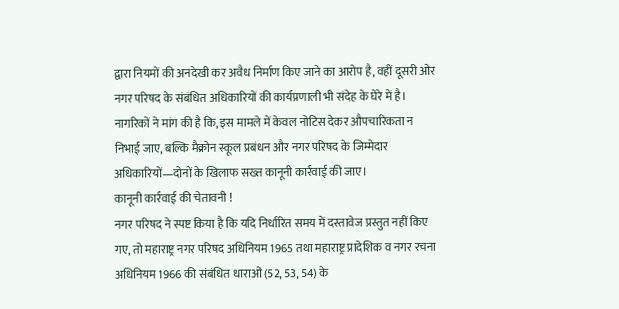द्वारा नियमों की अनदेखी कर अवैध निर्माण किए जाने का आरोप है, वहीं दूसरी ओर नगर परिषद के संबंधित अधिकारियों की कार्यप्रणाली भी संदेह के घेरे में है। नागरिकों ने मांग की है कि, इस मामले में केवल नोटिस देकर औपचारिकता न निभाई जाए, बल्कि मैक्रोन स्कूल प्रबंधन और नगर परिषद के जिम्मेदार अधिकारियों—दोनों के खिलाफ सख्त कानूनी कार्रवाई की जाए।
कानूनी कार्रवाई की चेतावनी !
नगर परिषद ने स्पष्ट किया है कि यदि निर्धारित समय में दस्तावेज प्रस्तुत नहीं किए गए, तो महाराष्ट्र नगर परिषद अधिनियम 1965 तथा महाराष्ट्र प्रादेशिक व नगर रचना अधिनियम 1966 की संबंधित धाराओं (52, 53, 54) के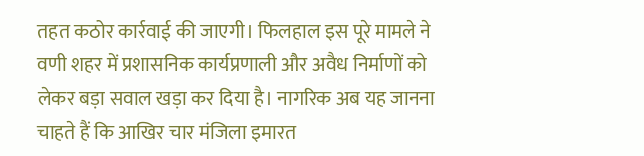तहत कठोर कार्रवाई की जाएगी। फिलहाल इस पूरे मामले ने वणी शहर में प्रशासनिक कार्यप्रणाली और अवैध निर्माणों को लेकर बड़ा सवाल खड़ा कर दिया है। नागरिक अब यह जानना चाहते हैं कि आखिर चार मंजिला इमारत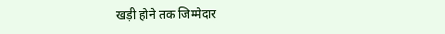खड़ी होने तक जिम्मेदार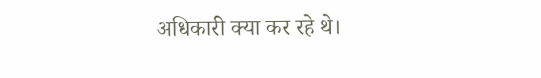अधिकारी क्या कर रहे थे।